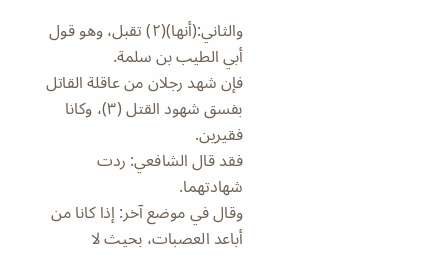والثاني:(أنها)(٢) تقبل، وهو قول أبي الطيب بن سلمة.
فإن شهد رجلان من عاقلة القاتل بفسق شهود القتل (٣)، وكانا فقيرين.
فقد قال الشافعي: ردت شهادتهما.
وقال في موضع آخر: إذا كانا من أباعد العصبات، بحيث لا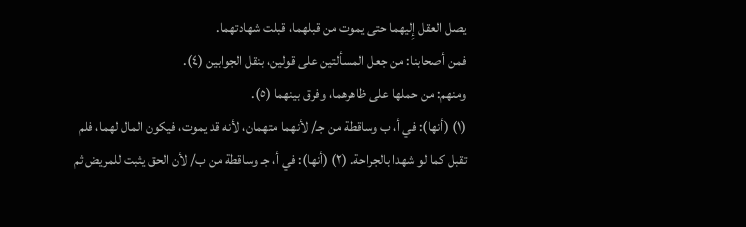يصل العقل إِليهما حتى يموت من قبلهما، قبلت شهادتهما.
فمن أصحابنا: من جعل المسألتين على قولين، بنقل الجوابين (٤).
ومنهم: من حملها على ظاهرهما، وفرق بينهما (٥).
(١) (أنها): في أ، ب وساقطة من جـ/ لأنهما متهمان، لأنه قد يموت، فيكون المال لهما، فلم تقبل كما لو شهدا بالجراحة. (٢) (أنها): في أ، جـ وساقطة من ب/ لأن الحق يثبت للمريض ثم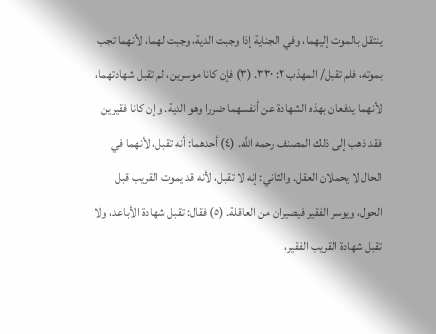ينتقل بالموت إليهما، وفي الجناية إذا وجبت الدية، وجبت لهما، لأنهما تجب بموته، فلم تقبل/ المهذب ٢: ٣٣٠. (٣) فإن كانا موسرين، لم تقبل شهادتهما، لأنهما يدفعان بهذه الشهادة عن أنفسهما ضررا وهو الدية. وإن كانا فقيرين فقد ذهب إلى ذلك المصنف رحمه اللَّه. (٤) أحدهما: أنه تقبل، لأنهما في الحال لا يحملان العقل. والثاني: إنه لا تقبل، لأنه قد يموت القريب قبل الحول، ويوسر الفقير فيصيران من العاقلة. (٥) فقال: تقبل شهادة الأباعد، ولا تقبل شهادة القريب الفقير،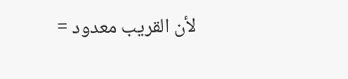لأن القريب معدود =